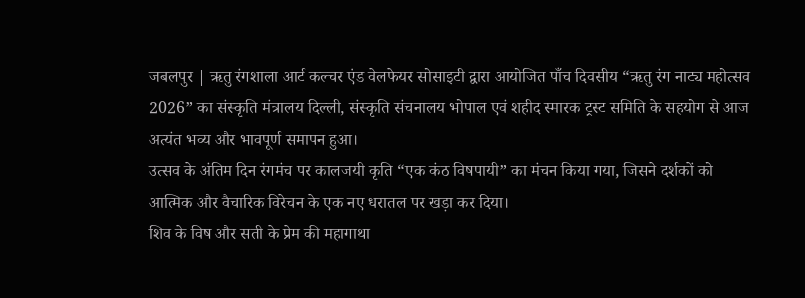जबलपुर | ऋतु रंगशाला आर्ट कल्चर एंड वेलफेयर सोसाइटी द्वारा आयोजित पाँच दिवसीय “ऋतु रंग नाट्य महोत्सव 2026” का संस्कृति मंत्रालय दिल्ली, संस्कृति संचनालय भोपाल एवं शहीद स्मारक ट्रस्ट समिति के सहयोग से आज अत्यंत भव्य और भावपूर्ण समापन हुआ।
उत्सव के अंतिम दिन रंगमंच पर कालजयी कृति “एक कंठ विषपायी” का मंचन किया गया, जिसने दर्शकों को आत्मिक और वैचारिक विरेचन के एक नए धरातल पर खड़ा कर दिया।
शिव के विष और सती के प्रेम की महागाथा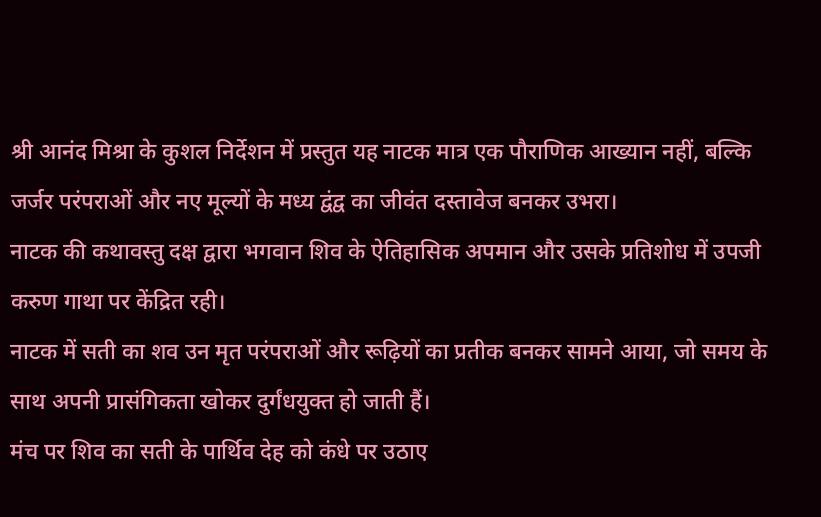श्री आनंद मिश्रा के कुशल निर्देशन में प्रस्तुत यह नाटक मात्र एक पौराणिक आख्यान नहीं, बल्कि जर्जर परंपराओं और नए मूल्यों के मध्य द्वंद्व का जीवंत दस्तावेज बनकर उभरा।
नाटक की कथावस्तु दक्ष द्वारा भगवान शिव के ऐतिहासिक अपमान और उसके प्रतिशोध में उपजी करुण गाथा पर केंद्रित रही।
नाटक में सती का शव उन मृत परंपराओं और रूढ़ियों का प्रतीक बनकर सामने आया, जो समय के साथ अपनी प्रासंगिकता खोकर दुर्गंधयुक्त हो जाती हैं।
मंच पर शिव का सती के पार्थिव देह को कंधे पर उठाए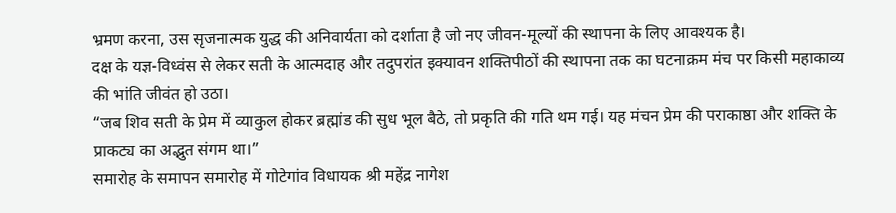भ्रमण करना, उस सृजनात्मक युद्ध की अनिवार्यता को दर्शाता है जो नए जीवन-मूल्यों की स्थापना के लिए आवश्यक है।
दक्ष के यज्ञ-विध्वंस से लेकर सती के आत्मदाह और तदुपरांत इक्यावन शक्तिपीठों की स्थापना तक का घटनाक्रम मंच पर किसी महाकाव्य की भांति जीवंत हो उठा।
“जब शिव सती के प्रेम में व्याकुल होकर ब्रह्मांड की सुध भूल बैठे, तो प्रकृति की गति थम गई। यह मंचन प्रेम की पराकाष्ठा और शक्ति के प्राकट्य का अद्भुत संगम था।”
समारोह के समापन समारोह में गोटेगांव विधायक श्री महेंद्र नागेश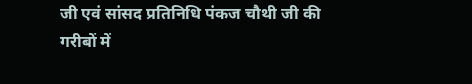जी एवं सांसद प्रतिनिधि पंकज चौथी जी की गरीबों में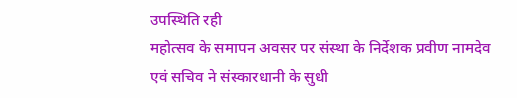उपस्थिति रही
महोत्सव के समापन अवसर पर संस्था के निर्देशक प्रवीण नामदेव एवं सचिव ने संस्कारधानी के सुधी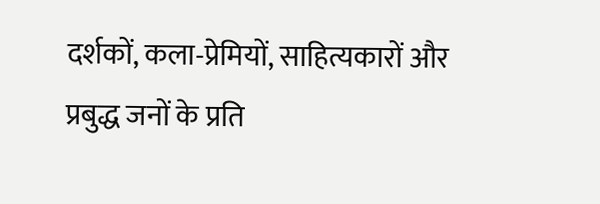दर्शकों, कला-प्रेमियों, साहित्यकारों और प्रबुद्ध जनों के प्रति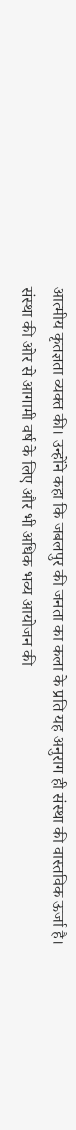आत्मीय कृतज्ञता व्यक्त की। उन्होंने कहा कि जबलपुर की जनता का कला के प्रति यह अनुराग ही संस्था की वास्तविक ऊर्जा है।
संस्था की ओर से आगामी वर्ष के लिए और भी अधिक भव्य आयोजन की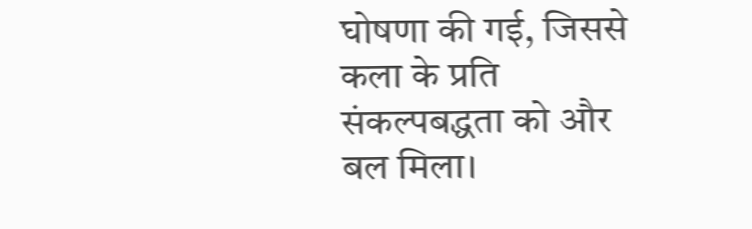घोषणा की गई, जिससे कला के प्रति संकल्पबद्धता को और बल मिला।